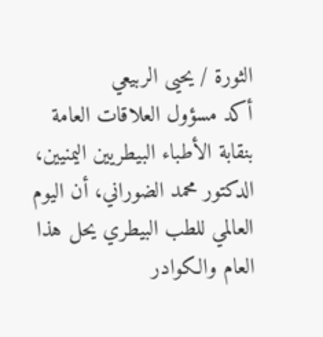الثورة / يحيى الربيعي
أكد مسؤول العلاقات العامة بنقابة الأطباء البيطريين اليمنيين، الدكتور محمد الضوراني، أن اليوم العالمي للطب البيطري يحل هذا العام والكوادر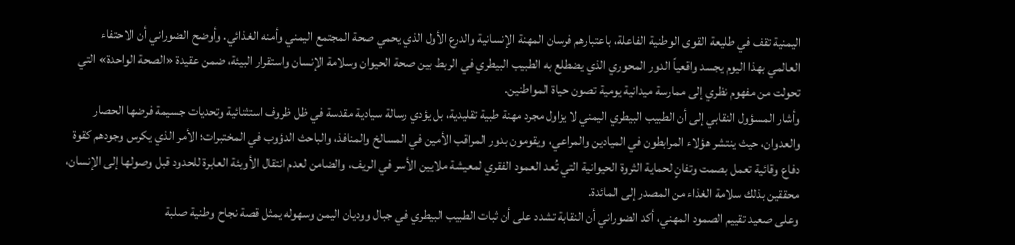اليمنية تقف في طليعة القوى الوطنية الفاعلة، باعتبارهم فرسان المهنة الإنسانية والدرع الأول الذي يحمي صحة المجتمع اليمني وأمنه الغذائي. وأوضح الضوراني أن الاحتفاء العالمي بهذا اليوم يجسد واقعياً الدور المحوري الذي يضطلع به الطبيب البيطري في الربط بين صحة الحيوان وسلامة الإنسان واستقرار البيئة، ضمن عقيدة «الصحة الواحدة» التي تحولت من مفهوم نظري إلى ممارسة ميدانية يومية تصون حياة المواطنين.
وأشار المسؤول النقابي إلى أن الطبيب البيطري اليمني لا يزاول مجرد مهنة طبية تقليدية، بل يؤدي رسالة سيادية مقدسة في ظل ظروف استثنائية وتحديات جسيمة فرضها الحصار والعدوان، حيث ينتشر هؤلاء المرابطون في الميادين والمراعي، ويقومون بدور المراقب الأمين في المسالخ والمنافذ، والباحث الدؤوب في المختبرات؛ الأمر الذي يكرس وجودهم كقوة دفاع وقائية تعمل بصمت وتفانٍ لحماية الثروة الحيوانية التي تُعد العمود الفقري لمعيشة ملايين الأسر في الريف، والضامن لعدم انتقال الأوبئة العابرة للحدود قبل وصولها إلى الإنسان، محققين بذلك سلامة الغذاء من المصدر إلى المائدة.
وعلى صعيد تقييم الصمود المهني، أكد الضوراني أن النقابة تشدد على أن ثبات الطبيب البيطري في جبال ووديان اليمن وسهوله يمثل قصة نجاح وطنية صلبة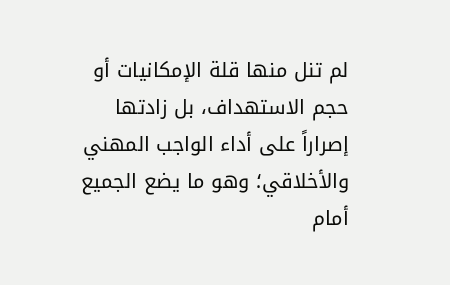لم تنل منها قلة الإمكانيات أو حجم الاستهداف، بل زادتها إصراراً على أداء الواجب المهني والأخلاقي؛ وهو ما يضع الجميع أمام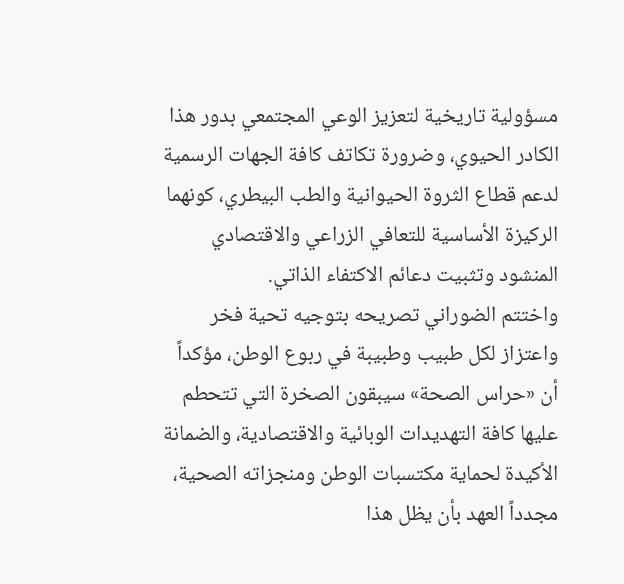مسؤولية تاريخية لتعزيز الوعي المجتمعي بدور هذا الكادر الحيوي، وضرورة تكاتف كافة الجهات الرسمية لدعم قطاع الثروة الحيوانية والطب البيطري، كونهما الركيزة الأساسية للتعافي الزراعي والاقتصادي المنشود وتثبيت دعائم الاكتفاء الذاتي.
واختتم الضوراني تصريحه بتوجيه تحية فخر واعتزاز لكل طبيب وطبيبة في ربوع الوطن، مؤكداً أن «حراس الصحة» سيبقون الصخرة التي تتحطم عليها كافة التهديدات الوبائية والاقتصادية، والضمانة الأكيدة لحماية مكتسبات الوطن ومنجزاته الصحية، مجدداً العهد بأن يظل هذا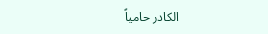الكادر حامياً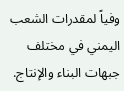وفياً لمقدرات الشعب اليمني في مختلف جبهات البناء والإنتاج.